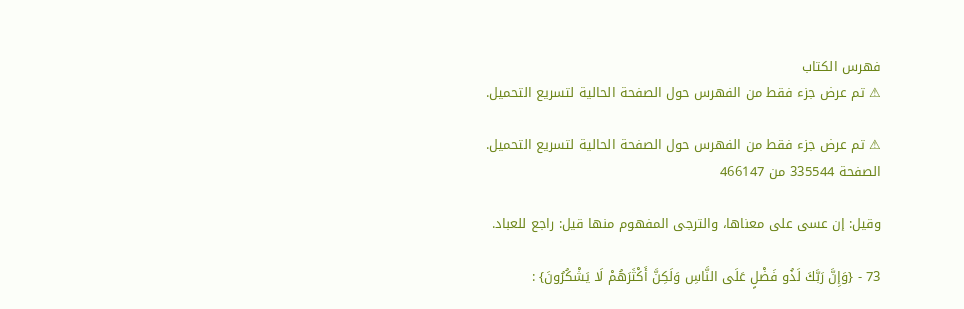فهرس الكتاب
⚠ تم عرض جزء فقط من الفهرس حول الصفحة الحالية لتسريع التحميل.

⚠ تم عرض جزء فقط من الفهرس حول الصفحة الحالية لتسريع التحميل.
الصفحة 335544 من 466147

وقيل: إن عسى على معناها، والترجى المفهوم منها قيل: راجع للعباد.

73 - {وَإِنَّ رَبَّكَ لَذُو فَضْلٍ عَلَى النَّاسِ وَلَكِنَّ أَكْثَرَهُمْ لَا يَشْكُرُونَ} :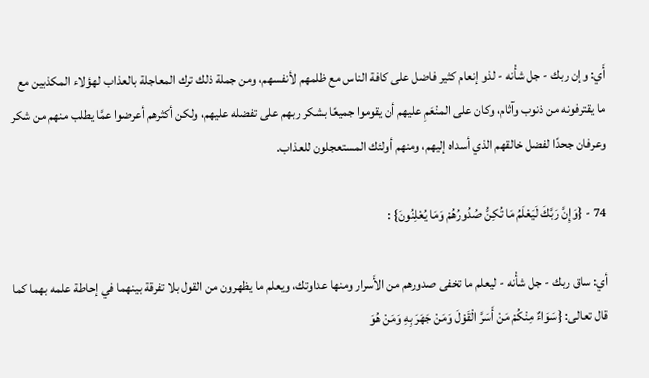أَي: وإن ربك - جل شأْنه - لذو إنعام كثير فاضل على كافة الناس مع ظلمهم لأنفسهم، ومن جملة ذلك ترك المعاجلة بالعذاب لهؤلاء المكذبين مع ما يقترفونه من ذنوب وآثام، وكان على المنْعَمِ عليهم أن يقوموا جميعًا بشكر ربهم على تفضله عليهم، ولكن أكثرهم أعرضوا عمَّا يطلب منهم من شكر وعرفان جحدًا لفضل خالقهم الذي أسداه إليهم، ومنهم أولئك المستعجلون للعذاب.

74 - {وَإِنَّ رَبَّكَ لَيَعْلَمُ مَا تُكِنُّ صُدُورُهُمْ وَمَا يُعْلِنُونَ} :

أي: ساق ربك - جل شأْنه - ليعلم ما تخفى صدورهم من الأَسرار ومنها عداوتك، ويعلم ما يظهرون من القول بلا تفرقة بينهما في إحاطة علمه بهما كما قال تعالى: {سَوَاءٌ مِنْكُمْ مَنْ أَسَرَّ الْقَوْلَ وَمَنْ جَهَرَ بِهِ وَمَنْ هُوَ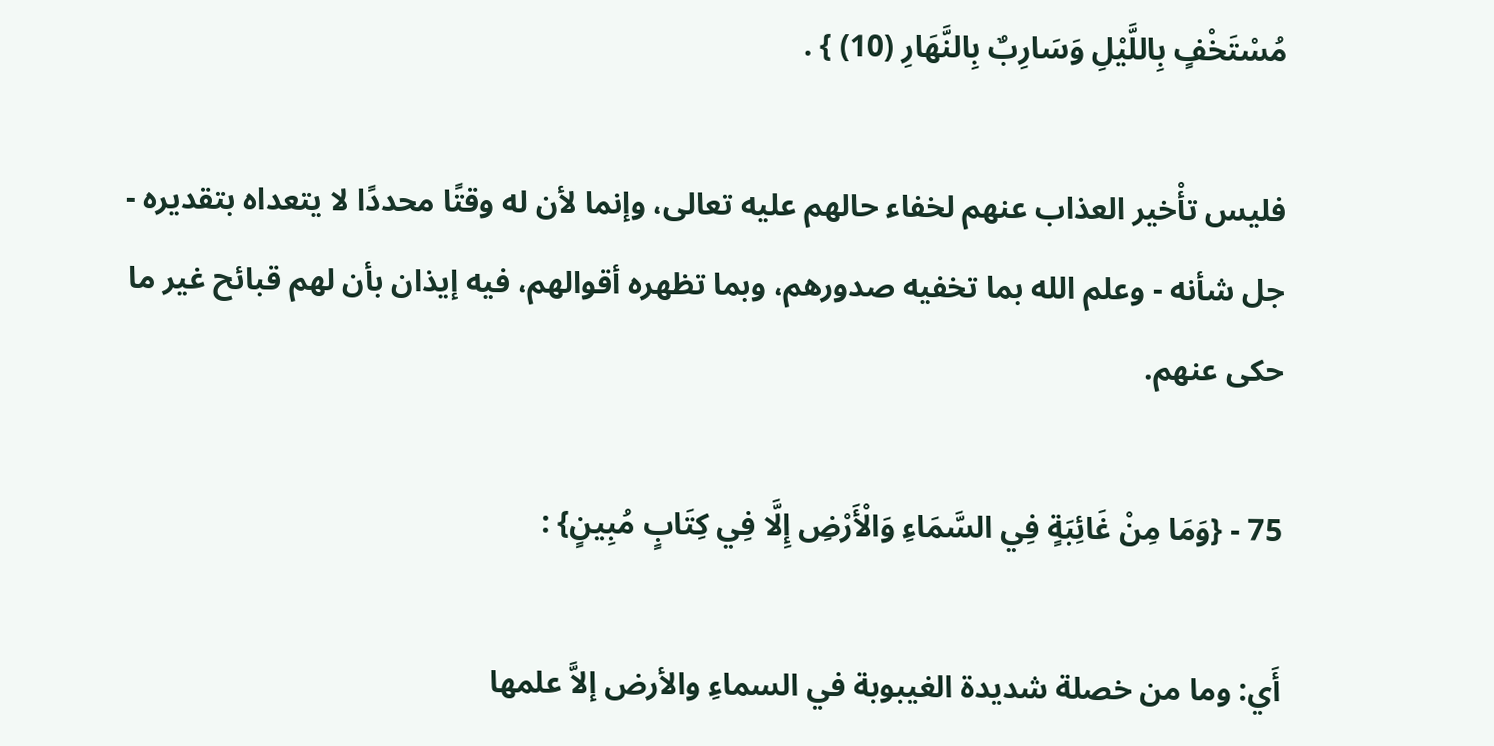مُسْتَخْفٍ بِاللَّيْلِ وَسَارِبٌ بِالنَّهَارِ (10) } .

فليس تأْخير العذاب عنهم لخفاء حالهم عليه تعالى، وإنما لأن له وقتًا محددًا لا يتعداه بتقديره - جل شأنه - وعلم الله بما تخفيه صدورهم، وبما تظهره أقوالهم، فيه إيذان بأن لهم قبائح غير ما حكى عنهم.

75 - {وَمَا مِنْ غَائِبَةٍ فِي السَّمَاءِ وَالْأَرْضِ إِلَّا فِي كِتَابٍ مُبِينٍ} :

أَي: وما من خصلة شديدة الغيبوبة في السماءِ والأرض إلاَّ علمها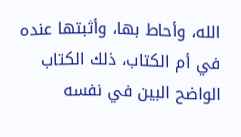الله، وأحاط بها، وأثبتها عنده في أم الكتاب، ذلك الكتاب الواضح البين في نفسه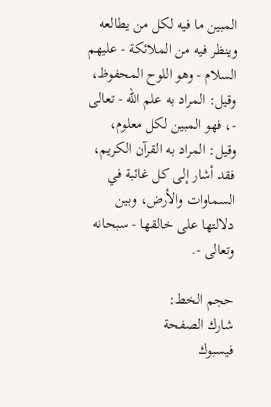المبين ما فيه لكل من يطالعه وينظر فيه من الملائكة - عليهم السلام - وهو اللوح المحفوظ، وقيل: المراد به علم الله - تعالى -، فهو المبين لكل معلوم، وقيل: المراد به القرآن الكريم، فقد أشار إلى كل غائبة في السماوات والأرض، وبين دلالتها على خالقها - سبحانه وتعالى -.

حجم الخط:
شارك الصفحة
فيسبوك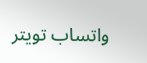واتساب تويتر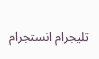تليجرام انستجرام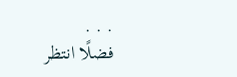. . .
فضلًا انتظر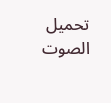تحميل الصوت